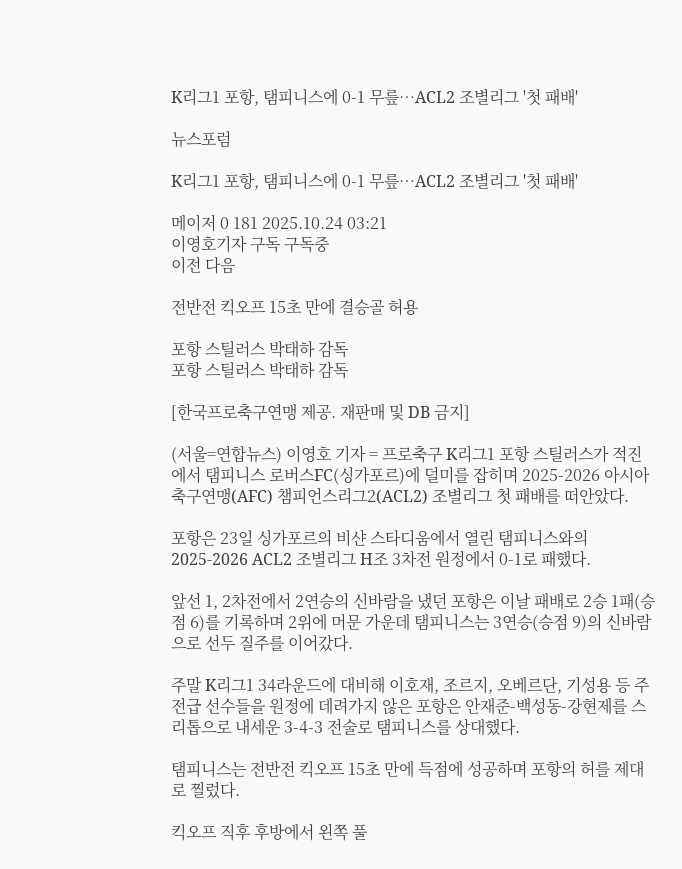K리그1 포항, 탬피니스에 0-1 무릎…ACL2 조별리그 '첫 패배'

뉴스포럼

K리그1 포항, 탬피니스에 0-1 무릎…ACL2 조별리그 '첫 패배'

메이저 0 181 2025.10.24 03:21
이영호기자 구독 구독중
이전 다음

전반전 킥오프 15초 만에 결승골 허용

포항 스틸러스 박태하 감독
포항 스틸러스 박태하 감독

[한국프로축구연맹 제공. 재판매 및 DB 금지]

(서울=연합뉴스) 이영호 기자 = 프로축구 K리그1 포항 스틸러스가 적진에서 탬피니스 로버스FC(싱가포르)에 덜미를 잡히며 2025-2026 아시아축구연맹(AFC) 챔피언스리그2(ACL2) 조별리그 첫 패배를 떠안았다.

포항은 23일 싱가포르의 비샨 스타디움에서 열린 탬피니스와의 2025-2026 ACL2 조별리그 H조 3차전 원정에서 0-1로 패했다.

앞선 1, 2차전에서 2연승의 신바람을 냈던 포항은 이날 패배로 2승 1패(승점 6)를 기록하며 2위에 머문 가운데 탬피니스는 3연승(승점 9)의 신바람으로 선두 질주를 이어갔다.

주말 K리그1 34라운드에 대비해 이호재, 조르지, 오베르단, 기성용 등 주전급 선수들을 원정에 데려가지 않은 포항은 안재준-백성동-강현제를 스리톱으로 내세운 3-4-3 전술로 탬피니스를 상대했다.

탬피니스는 전반전 킥오프 15초 만에 득점에 성공하며 포항의 허를 제대로 찔렀다.

킥오프 직후 후방에서 왼쪽 풀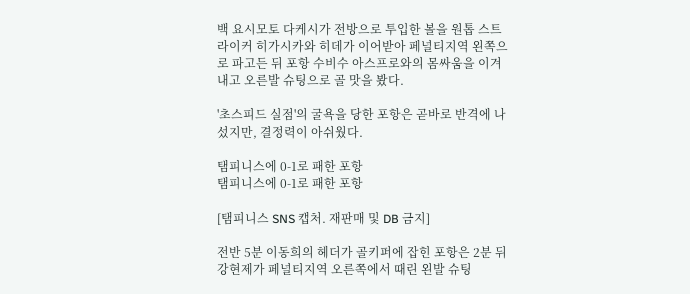백 요시모토 다케시가 전방으로 투입한 볼을 원톱 스트라이커 히가시카와 히데가 이어받아 페널티지역 왼쪽으로 파고든 뒤 포항 수비수 아스프로와의 몸싸움을 이겨내고 오른발 슈팅으로 골 맛을 봤다.

'초스피드 실점'의 굴욕을 당한 포항은 곧바로 반격에 나섰지만, 결정력이 아쉬웠다.

탬피니스에 0-1로 패한 포항
탬피니스에 0-1로 패한 포항

[탬피니스 SNS 캡처. 재판매 및 DB 금지]

전반 5분 이동희의 헤더가 골키퍼에 잡힌 포항은 2분 뒤 강현제가 페널티지역 오른쪽에서 때린 왼발 슈팅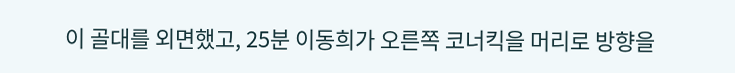이 골대를 외면했고, 25분 이동희가 오른쪽 코너킥을 머리로 방향을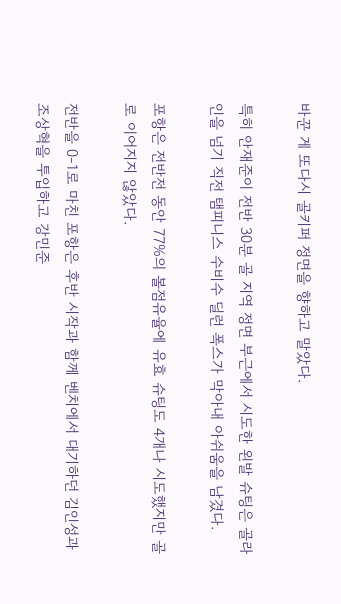바꾼 게 또다시 골키퍼 정면을 향하고 말았다.

특히 안재준이 전반 30분 골 지역 정면 부근에서 시도한 왼발 슈팅은 골라인을 넘기 직전 탬피니스 수비수 딜런 폭스가 막아내 아쉬움을 남겼다.

포항은 전반전 동안 77%의 볼점유율에 유효 슈팅도 4개나 시도했지만 골로 이어지지 않았다.

전반을 0-1로 마친 포항은 후반 시작과 함께 벤치에서 대기하던 김인성과 조상혁을 투입하고 강민준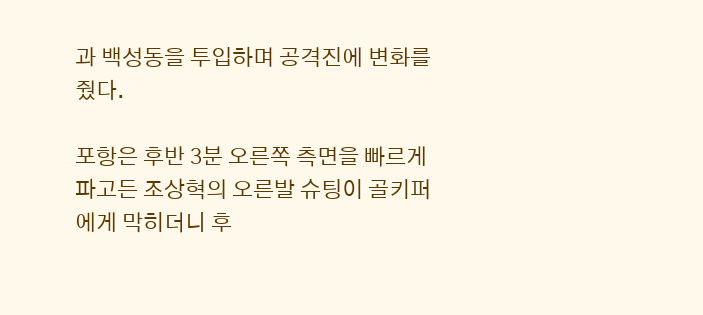과 백성동을 투입하며 공격진에 변화를 줬다.

포항은 후반 3분 오른쪽 측면을 빠르게 파고든 조상혁의 오른발 슈팅이 골키퍼에게 막히더니 후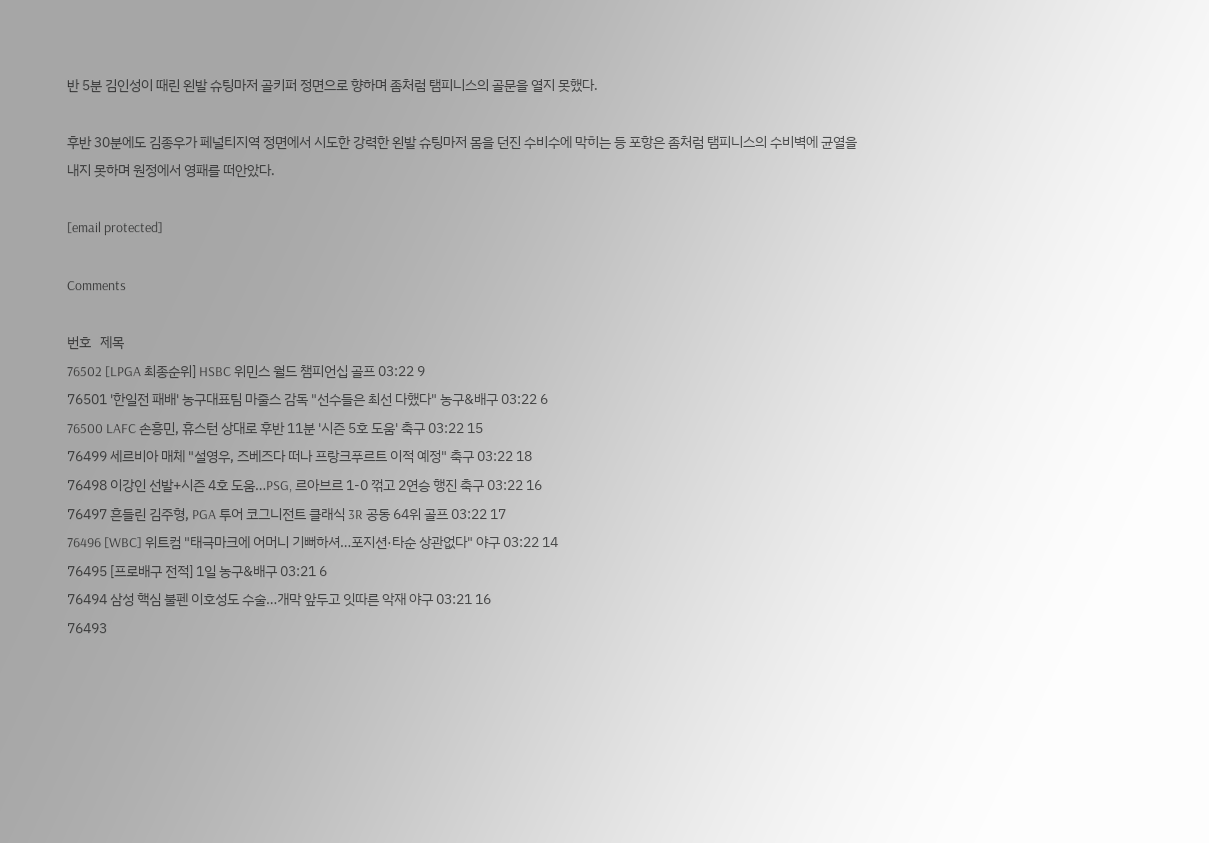반 5분 김인성이 때린 왼발 슈팅마저 골키퍼 정면으로 향하며 좀처럼 탬피니스의 골문을 열지 못했다.

후반 30분에도 김종우가 페널티지역 정면에서 시도한 강력한 왼발 슈팅마저 몸을 던진 수비수에 막히는 등 포항은 좀처럼 탬피니스의 수비벽에 균열을 내지 못하며 원정에서 영패를 떠안았다.

[email protected]

Comments

번호   제목
76502 [LPGA 최종순위] HSBC 위민스 월드 챔피언십 골프 03:22 9
76501 '한일전 패배' 농구대표팀 마줄스 감독 "선수들은 최선 다했다" 농구&배구 03:22 6
76500 LAFC 손흥민, 휴스턴 상대로 후반 11분 '시즌 5호 도움' 축구 03:22 15
76499 세르비아 매체 "설영우, 즈베즈다 떠나 프랑크푸르트 이적 예정" 축구 03:22 18
76498 이강인 선발+시즌 4호 도움…PSG, 르아브르 1-0 꺾고 2연승 행진 축구 03:22 16
76497 흔들린 김주형, PGA 투어 코그니전트 클래식 3R 공동 64위 골프 03:22 17
76496 [WBC] 위트컴 "태극마크에 어머니 기뻐하셔…포지션·타순 상관없다" 야구 03:22 14
76495 [프로배구 전적] 1일 농구&배구 03:21 6
76494 삼성 핵심 불펜 이호성도 수술…개막 앞두고 잇따른 악재 야구 03:21 16
76493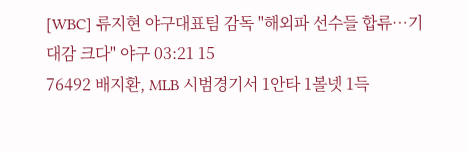[WBC] 류지현 야구대표팀 감독 "해외파 선수들 합류…기대감 크다" 야구 03:21 15
76492 배지환, MLB 시범경기서 1안타 1볼넷 1득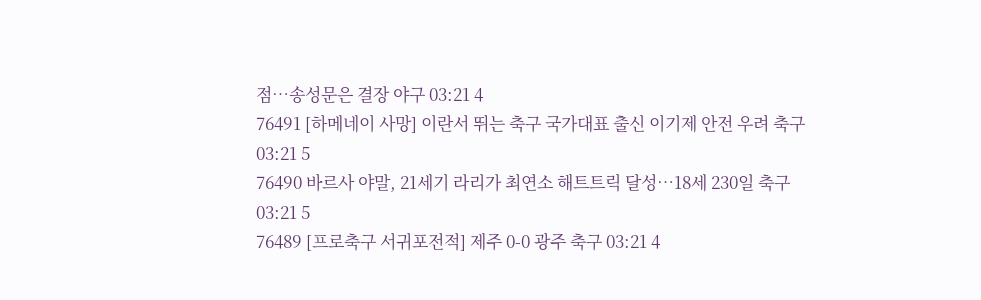점…송성문은 결장 야구 03:21 4
76491 [하메네이 사망] 이란서 뛰는 축구 국가대표 출신 이기제 안전 우려 축구 03:21 5
76490 바르사 야말, 21세기 라리가 최연소 해트트릭 달성…18세 230일 축구 03:21 5
76489 [프로축구 서귀포전적] 제주 0-0 광주 축구 03:21 4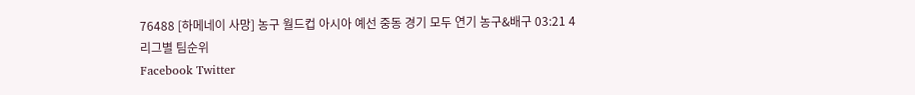76488 [하메네이 사망] 농구 월드컵 아시아 예선 중동 경기 모두 연기 농구&배구 03:21 4
리그별 팀순위
Facebook Twitter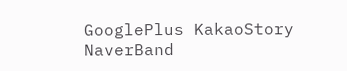GooglePlus KakaoStory NaverBand